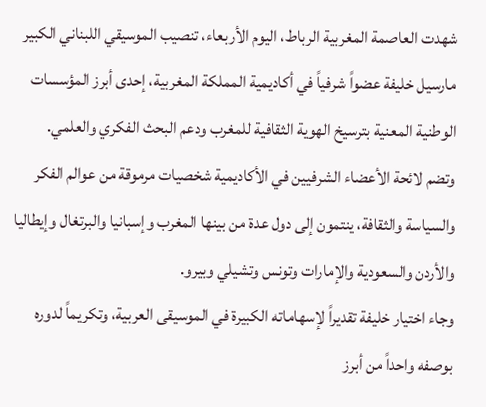شهدت العاصمة المغربية الرباط، اليوم الأربعاء، تنصيب الموسيقي اللبناني الكبير مارسيل خليفة عضواً شرفياً في أكاديمية المملكة المغربية، إحدى أبرز المؤسسات الوطنية المعنية بترسيخ الهوية الثقافية للمغرب ودعم البحث الفكري والعلمي.
وتضم لائحة الأعضاء الشرفيين في الأكاديمية شخصيات مرموقة من عوالم الفكر والسياسة والثقافة، ينتمون إلى دول عدة من بينها المغرب وإسبانيا والبرتغال وإيطاليا والأردن والسعودية والإمارات وتونس وتشيلي وبيرو.
وجاء اختيار خليفة تقديراً لإسهاماته الكبيرة في الموسيقى العربية، وتكريماً لدوره بوصفه واحداً من أبرز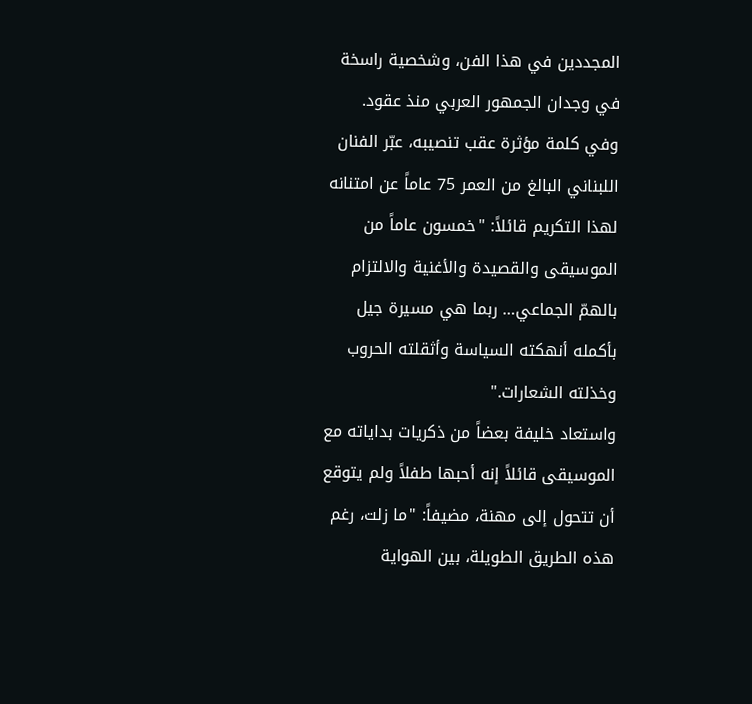المجددين في هذا الفن، وشخصية راسخة في وجدان الجمهور العربي منذ عقود.
وفي كلمة مؤثرة عقب تنصيبه، عبّر الفنان اللبناني البالغ من العمر 75 عاماً عن امتنانه لهذا التكريم قائلاً: "خمسون عاماً من الموسيقى والقصيدة والأغنية والالتزام بالهمّ الجماعي… ربما هي مسيرة جيل بأكمله أنهكته السياسة وأثقلته الحروب وخذلته الشعارات."
واستعاد خليفة بعضاً من ذكريات بداياته مع الموسيقى قائلاً إنه أحبها طفلاً ولم يتوقع أن تتحول إلى مهنة، مضيفاً: "ما زلت، رغم هذه الطريق الطويلة، بين الهواية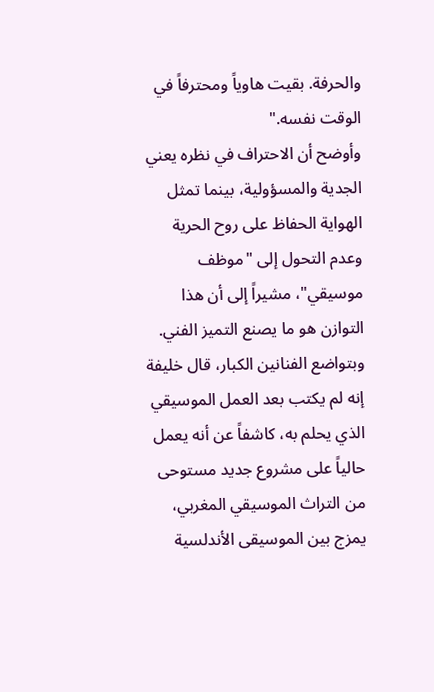والحرفة. بقيت هاوياً ومحترفاً في الوقت نفسه."
وأوضح أن الاحتراف في نظره يعني الجدية والمسؤولية، بينما تمثل الهواية الحفاظ على روح الحرية وعدم التحول إلى "موظف موسيقي"، مشيراً إلى أن هذا التوازن هو ما يصنع التميز الفني.
وبتواضع الفنانين الكبار، قال خليفة إنه لم يكتب بعد العمل الموسيقي الذي يحلم به، كاشفاً عن أنه يعمل حالياً على مشروع جديد مستوحى من التراث الموسيقي المغربي، يمزج بين الموسيقى الأندلسية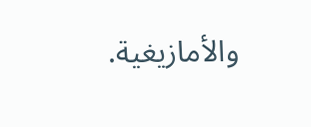والأمازيغية.